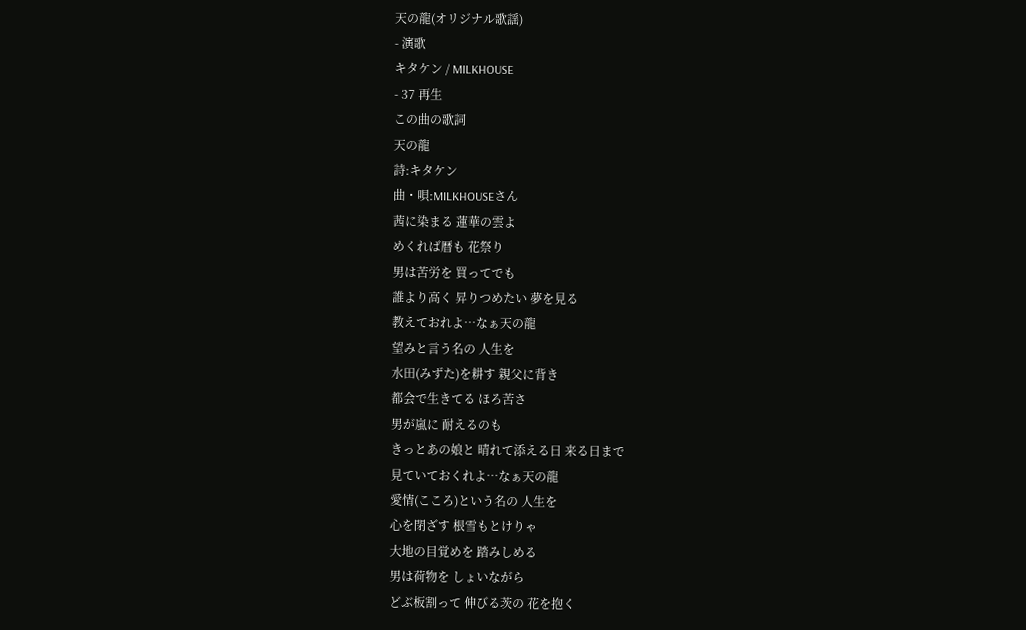天の龍(オリジナル歌謡)
- 演歌
キタケン / MILKHOUSE
- 37 再生
この曲の歌詞
天の龍
詩:キタケン
曲・唄:MILKHOUSEさん
茜に染まる 蓮華の雲よ
めくれば暦も 花祭り
男は苦労を 買ってでも
誰より高く 昇りつめたい 夢を見る
教えておれよ…なぁ天の龍
望みと言う名の 人生を
水田(みずた)を耕す 親父に背き
都会で生きてる ほろ苦さ
男が嵐に 耐えるのも
きっとあの娘と 晴れて添える日 来る日まで
見ていておくれよ…なぁ天の龍
愛情(こころ)という名の 人生を
心を閉ざす 根雪もとけりゃ
大地の目覚めを 踏みしめる
男は荷物を しょいながら
どぶ板割って 伸びる茨の 花を抱く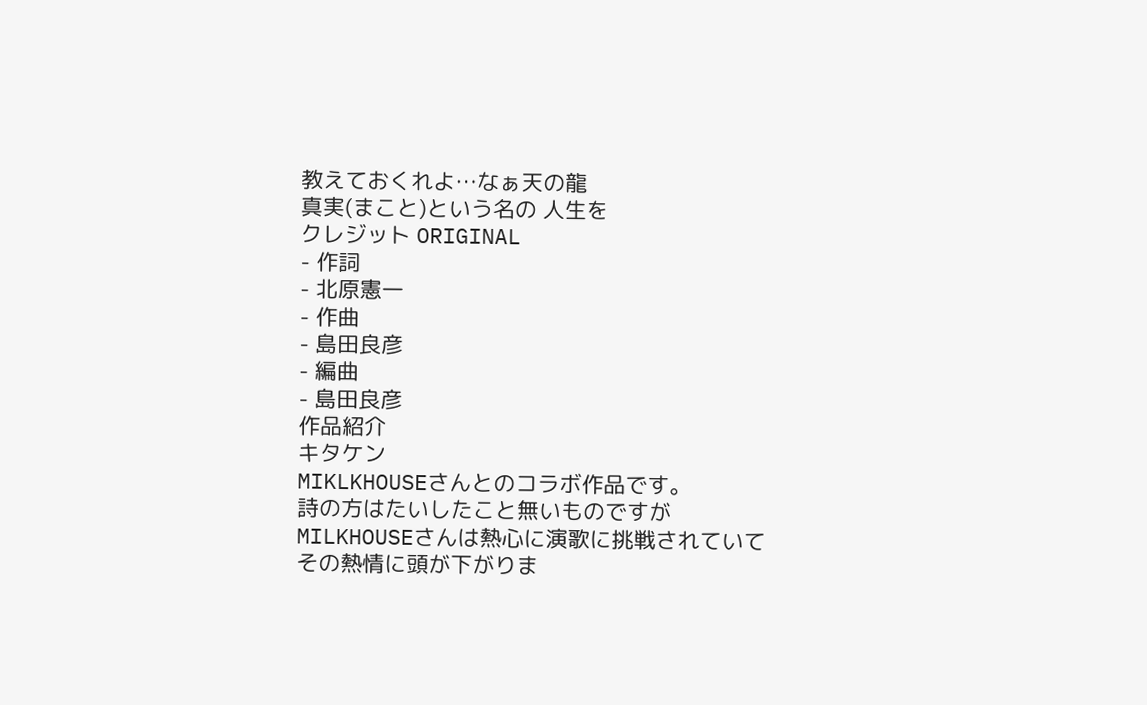教えておくれよ…なぁ天の龍
真実(まこと)という名の 人生を
クレジット ORIGINAL
- 作詞
- 北原憲一
- 作曲
- 島田良彦
- 編曲
- 島田良彦
作品紹介
キタケン
MIKLKHOUSEさんとのコラボ作品です。
詩の方はたいしたこと無いものですが
MILKHOUSEさんは熱心に演歌に挑戦されていて
その熱情に頭が下がりま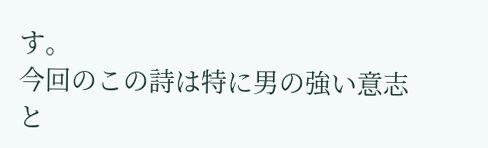す。
今回のこの詩は特に男の強い意志と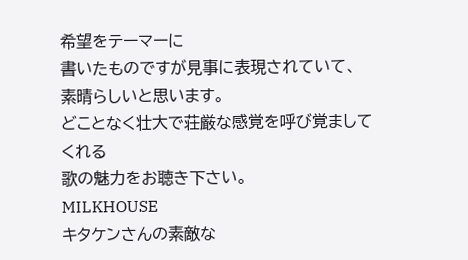希望をテーマーに
書いたものですが見事に表現されていて、
素晴らしいと思います。
どことなく壮大で荘厳な感覚を呼び覚ましてくれる
歌の魅力をお聴き下さい。
MILKHOUSE
キタケンさんの素敵な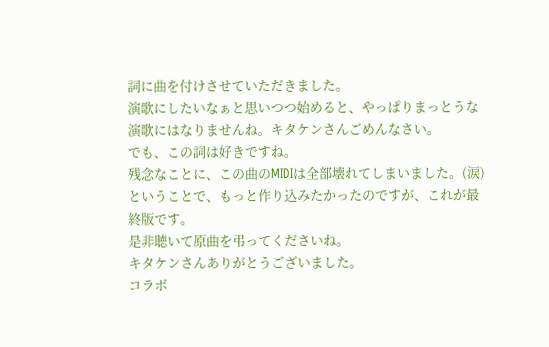詞に曲を付けさせていただきました。
演歌にしたいなぁと思いつつ始めると、やっぱりまっとうな
演歌にはなりませんね。キタケンさんごめんなさい。
でも、この詞は好きですね。
残念なことに、この曲のMIDIは全部壊れてしまいました。(涙)
ということで、もっと作り込みたかったのですが、これが最終版です。
是非聴いて原曲を弔ってくださいね。
キタケンさんありがとうございました。
コラボ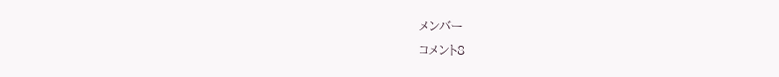メンバー
コメント8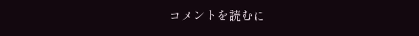コメントを読むに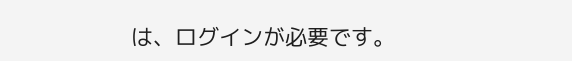は、ログインが必要です。